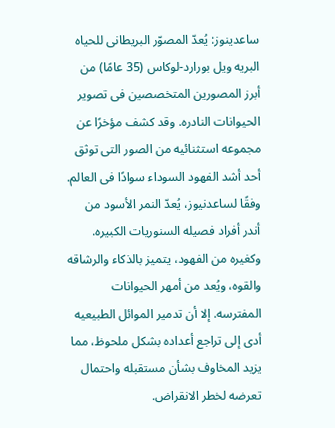ساعدینوز: یُعدّ المصوّر البریطانی للحیاه البریه ویل بورارد-لوکاس (35 عامًا) من أبرز المصورین المتخصصین فی تصویر الحیوانات النادره. وقد کشف مؤخرًا عن مجموعه استثنائیه من الصور التی توثق أحد أشد الفهود السوداء سوادًا فی العالم.
وفقًا لساعدنیوز، یُعدّ النمر الأسود من أندر أفراد فصیله السنوریات الکبیره. وکغیره من الفهود، یتمیز بالذکاء والرشاقه والقوه، ویُعد من أمهر الحیوانات المفترسه. إلا أن تدمیر الموائل الطبیعیه أدى إلى تراجع أعداده بشکل ملحوظ، مما یزید المخاوف بشأن مستقبله واحتمال تعرضه لخطر الانقراض.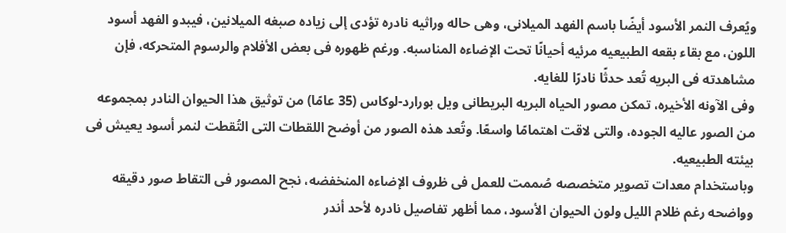ویُعرف النمر الأسود أیضًا باسم الفهد المیلانی، وهی حاله وراثیه نادره تؤدی إلى زیاده صبغه المیلانین، فیبدو الفهد أسود اللون، مع بقاء بقعه الطبیعیه مرئیه أحیانًا تحت الإضاءه المناسبه. ورغم ظهوره فی بعض الأفلام والرسوم المتحرکه، فإن مشاهدته فی البریه تُعد حدثًا نادرًا للغایه.
وفی الآونه الأخیره، تمکن مصور الحیاه البریه البریطانی ویل بورارد-لوکاس (35 عامًا) من توثیق هذا الحیوان النادر بمجموعه من الصور عالیه الجوده، والتی لاقت اهتمامًا واسعًا. وتُعد هذه الصور من أوضح اللقطات التی التُقطت لنمر أسود یعیش فی بیئته الطبیعیه.
وباستخدام معدات تصویر متخصصه صُممت للعمل فی ظروف الإضاءه المنخفضه، نجح المصور فی التقاط صور دقیقه وواضحه رغم ظلام اللیل ولون الحیوان الأسود، مما أظهر تفاصیل نادره لأحد أندر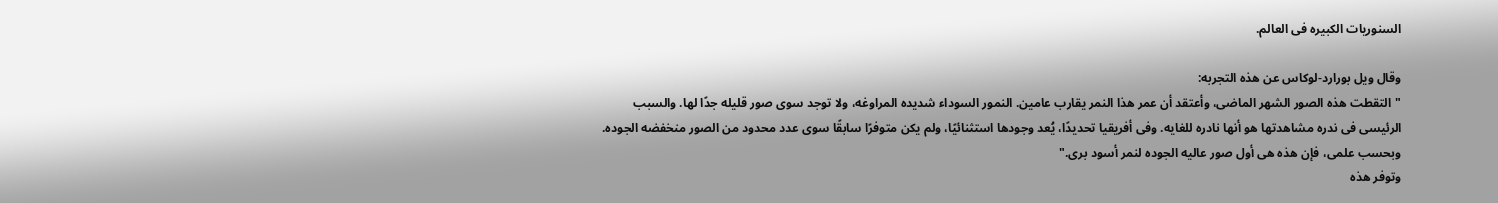السنوریات الکبیره فی العالم.

وقال ویل بورارد-لوکاس عن هذه التجربه:
"التقطت هذه الصور الشهر الماضی، وأعتقد أن عمر هذا النمر یقارب عامین. النمور السوداء شدیده المراوغه، ولا توجد سوى صور قلیله جدًا لها. والسبب الرئیسی فی ندره مشاهدتها هو أنها نادره للغایه. وفی أفریقیا تحدیدًا، یُعد وجودها استثنائیًا، ولم یکن متوفرًا سابقًا سوى عدد محدود من الصور منخفضه الجوده. وبحسب علمی، فإن هذه هی أول صور عالیه الجوده لنمر أسود بری."
وتوفر هذه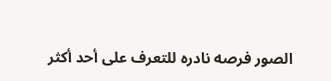الصور فرصه نادره للتعرف على أحد أکثر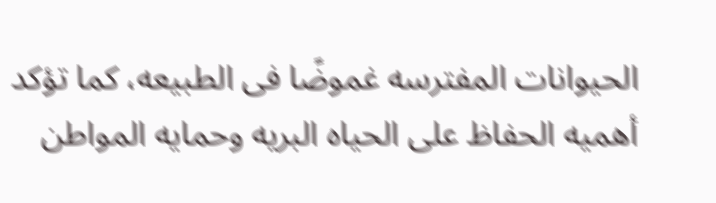الحیوانات المفترسه غموضًا فی الطبیعه، کما تؤکد أهمیه الحفاظ على الحیاه البریه وحمایه المواطن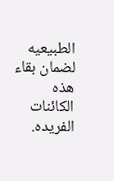الطبیعیه لضمان بقاء هذه الکائنات الفریده.